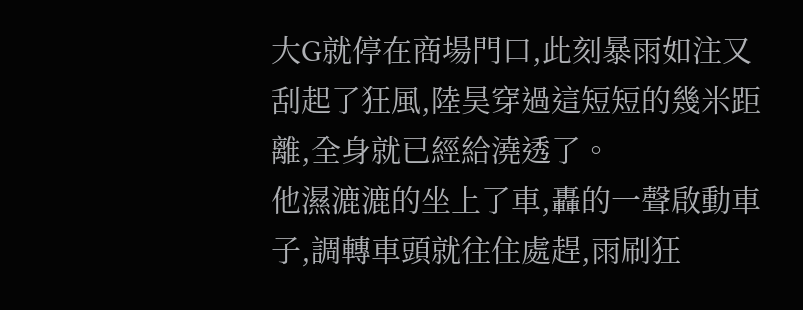大G就停在商場門口,此刻暴雨如注又刮起了狂風,陸昊穿過這短短的幾米距離,全身就已經給澆透了。
他濕漉漉的坐上了車,轟的一聲啟動車子,調轉車頭就往住處趕,雨刷狂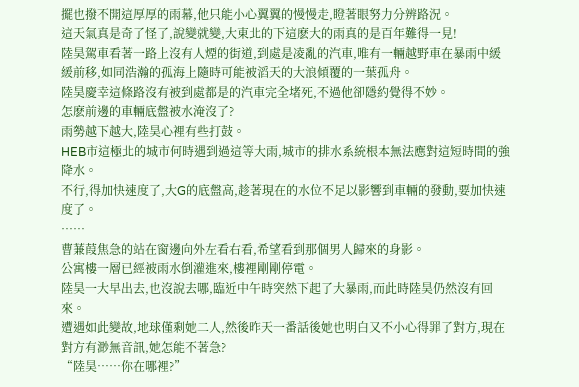擺也撥不開這厚厚的雨幕,他只能小心翼翼的慢慢走,瞪著眼努力分辨路況。
這天氣真是奇了怪了,說變就變,大東北的下這麽大的雨真的是百年難得一見!
陸昊駕車看著一路上沒有人煙的街道,到處是凌亂的汽車,唯有一輛越野車在暴雨中緩緩前移,如同浩瀚的孤海上隨時可能被滔天的大浪傾覆的一葉孤舟。
陸昊慶幸這條路沒有被到處都是的汽車完全堵死,不過他卻隱約覺得不妙。
怎麽前邊的車輛底盤被水淹沒了?
雨勢越下越大,陸昊心裡有些打鼓。
HEB市這極北的城市何時遇到過這等大雨,城市的排水系統根本無法應對這短時間的強降水。
不行,得加快速度了,大G的底盤高,趁著現在的水位不足以影響到車輛的發動,要加快速度了。
……
曹蒹葭焦急的站在窗邊向外左看右看,希望看到那個男人歸來的身影。
公寓樓一層已經被雨水倒灌進來,樓裡剛剛停電。
陸昊一大早出去,也沒說去哪,臨近中午時突然下起了大暴雨,而此時陸昊仍然沒有回來。
遭遇如此變故,地球僅剩她二人,然後昨天一番話後她也明白又不小心得罪了對方,現在對方有渺無音訊,她怎能不著急?
“陸昊……你在哪裡?”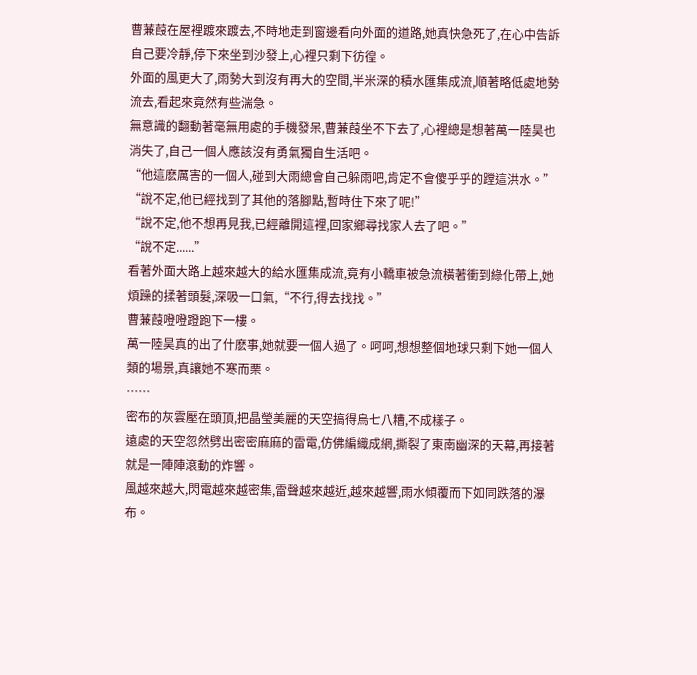曹蒹葭在屋裡踱來踱去,不時地走到窗邊看向外面的道路,她真快急死了,在心中告訴自己要冷靜,停下來坐到沙發上,心裡只剩下彷徨。
外面的風更大了,雨勢大到沒有再大的空間,半米深的積水匯集成流,順著略低處地勢流去,看起來竟然有些湍急。
無意識的翻動著毫無用處的手機發呆,曹蒹葭坐不下去了,心裡總是想著萬一陸昊也消失了,自己一個人應該沒有勇氣獨自生活吧。
“他這麽厲害的一個人,碰到大雨總會自己躲雨吧,肯定不會傻乎乎的蹚這洪水。”
“說不定,他已經找到了其他的落腳點,暫時住下來了呢!”
“說不定,他不想再見我,已經離開這裡,回家鄉尋找家人去了吧。”
“說不定......”
看著外面大路上越來越大的給水匯集成流,竟有小轎車被急流橫著衝到綠化帶上,她煩躁的揉著頭髮,深吸一口氣,“不行,得去找找。”
曹蒹葭噔噔蹬跑下一樓。
萬一陸昊真的出了什麽事,她就要一個人過了。呵呵,想想整個地球只剩下她一個人類的場景,真讓她不寒而栗。
……
密布的灰雲壓在頭頂,把晶瑩美麗的天空搞得烏七八糟,不成樣子。
遠處的天空忽然劈出密密麻麻的雷電,仿佛編織成網,撕裂了東南幽深的天幕,再接著就是一陣陣滾動的炸響。
風越來越大,閃電越來越密集,雷聲越來越近,越來越響,雨水傾覆而下如同跌落的瀑布。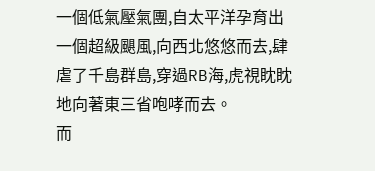一個低氣壓氣團,自太平洋孕育出一個超級颶風,向西北悠悠而去,肆虐了千島群島,穿過RB海,虎視眈眈地向著東三省咆哮而去。
而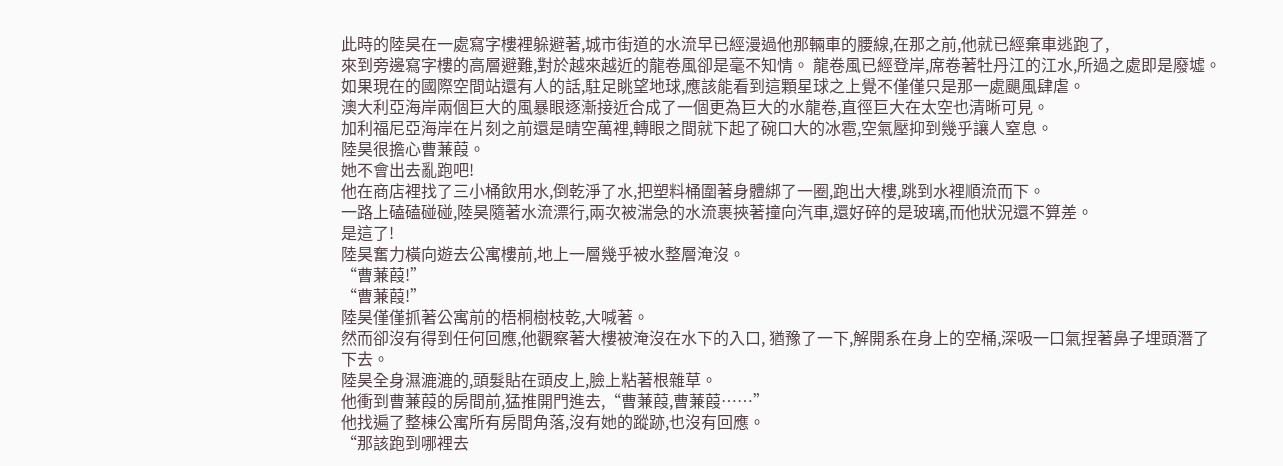此時的陸昊在一處寫字樓裡躲避著,城市街道的水流早已經漫過他那輛車的腰線,在那之前,他就已經棄車逃跑了,
來到旁邊寫字樓的高層避難,對於越來越近的龍卷風卻是毫不知情。 龍卷風已經登岸,席卷著牡丹江的江水,所過之處即是廢墟。
如果現在的國際空間站還有人的話,駐足眺望地球,應該能看到這顆星球之上覺不僅僅只是那一處颶風肆虐。
澳大利亞海岸兩個巨大的風暴眼逐漸接近合成了一個更為巨大的水龍卷,直徑巨大在太空也清晰可見。
加利福尼亞海岸在片刻之前還是晴空萬裡,轉眼之間就下起了碗口大的冰雹,空氣壓抑到幾乎讓人窒息。
陸昊很擔心曹蒹葭。
她不會出去亂跑吧!
他在商店裡找了三小桶飲用水,倒乾淨了水,把塑料桶圍著身體綁了一圈,跑出大樓,跳到水裡順流而下。
一路上磕磕碰碰,陸昊隨著水流漂行,兩次被湍急的水流裹挾著撞向汽車,還好碎的是玻璃,而他狀況還不算差。
是這了!
陸昊奮力橫向遊去公寓樓前,地上一層幾乎被水整層淹沒。
“曹蒹葭!”
“曹蒹葭!”
陸昊僅僅抓著公寓前的梧桐樹枝乾,大喊著。
然而卻沒有得到任何回應,他觀察著大樓被淹沒在水下的入口, 猶豫了一下,解開系在身上的空桶,深吸一口氣捏著鼻子埋頭潛了下去。
陸昊全身濕漉漉的,頭髮貼在頭皮上,臉上粘著根雜草。
他衝到曹蒹葭的房間前,猛推開門進去,“曹蒹葭,曹蒹葭……”
他找遍了整棟公寓所有房間角落,沒有她的蹤跡,也沒有回應。
“那該跑到哪裡去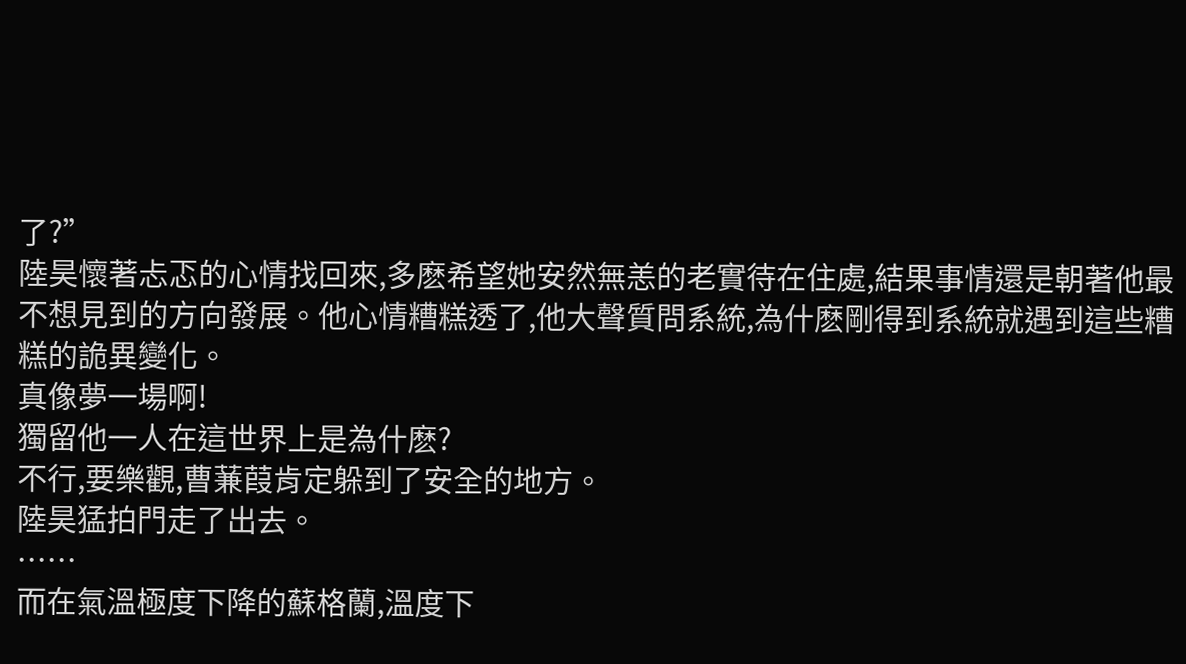了?”
陸昊懷著忐忑的心情找回來,多麽希望她安然無恙的老實待在住處,結果事情還是朝著他最不想見到的方向發展。他心情糟糕透了,他大聲質問系統,為什麽剛得到系統就遇到這些糟糕的詭異變化。
真像夢一場啊!
獨留他一人在這世界上是為什麽?
不行,要樂觀,曹蒹葭肯定躲到了安全的地方。
陸昊猛拍門走了出去。
……
而在氣溫極度下降的蘇格蘭,溫度下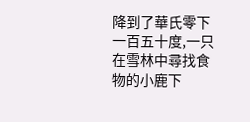降到了華氏零下一百五十度,一只在雪林中尋找食物的小鹿下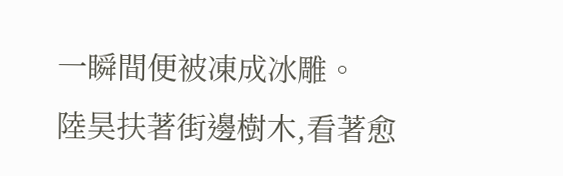一瞬間便被凍成冰雕。
陸昊扶著街邊樹木,看著愈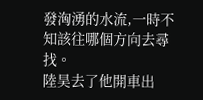發洶湧的水流,一時不知該往哪個方向去尋找。
陸昊去了他開車出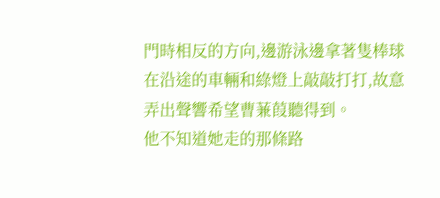門時相反的方向,邊游泳邊拿著隻棒球在沿途的車輛和綠燈上敲敲打打,故意弄出聲響希望曹蒹葭聽得到。
他不知道她走的那條路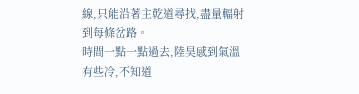線,只能沿著主乾道尋找,盡量輻射到每條岔路。
時間一點一點過去,陸昊感到氣溫有些冷,不知道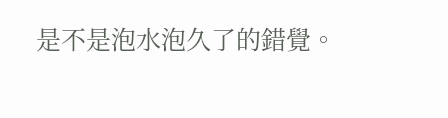是不是泡水泡久了的錯覺。